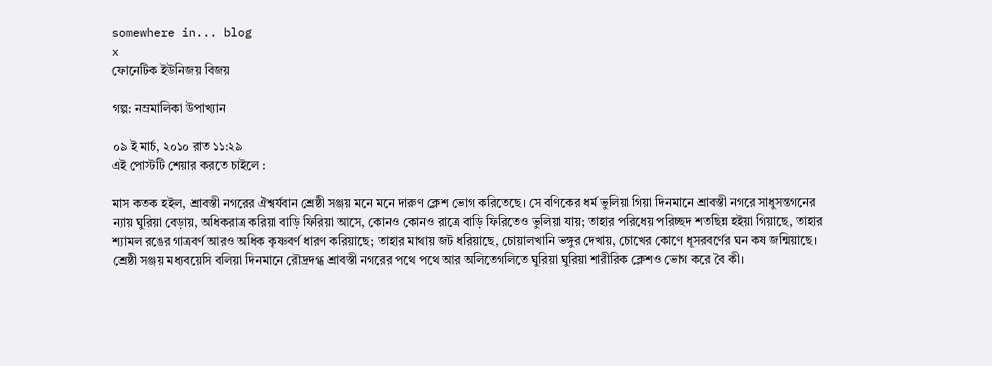somewhere in... blog
x
ফোনেটিক ইউনিজয় বিজয়

গল্প: নম্রমালিকা উপাখ্যান

০৯ ই মার্চ, ২০১০ রাত ১১:২৯
এই পোস্টটি শেয়ার করতে চাইলে :

মাস কতক হইল, শ্রাবস্তী নগরের ঐশ্বর্যবান শ্রেষ্ঠী সঞ্জয় মনে মনে দারুণ ক্লেশ ভোগ করিতেছে। সে বণিকের ধর্ম ভুলিয়া গিয়া দিনমানে শ্রাবস্তী নগরে সাধুসন্তগনের ন্যায় ঘুরিয়া বেড়ায়, অধিকরাত্র করিয়া বাড়ি ফিরিয়া আসে, কোনও কোনও রাত্রে বাড়ি ফিরিতেও ভুলিয়া যায়; তাহার পরিধেয় পরিচ্ছদ শতছিন্ন হইয়া গিয়াছে, তাহার শ্যামল রঙের গাত্রবর্ণ আরও অধিক কৃষ্ণবর্ণ ধারণ করিয়াছে; তাহার মাথায় জট ধরিয়াছে, চোয়ালখানি ভঙ্গুর দেখায়, চোখের কোণে ধূসরবর্ণের ঘন কষ জন্মিয়াছে। শ্রেষ্ঠী সঞ্জয় মধ্যবয়েসি বলিয়া দিনমানে রৌদ্রদগ্ধ শ্রাবস্তী নগরের পথে পথে আর অলিতেগলিতে ঘুরিয়া ঘুরিয়া শারীরিক ক্লেশও ভোগ করে বৈ কী।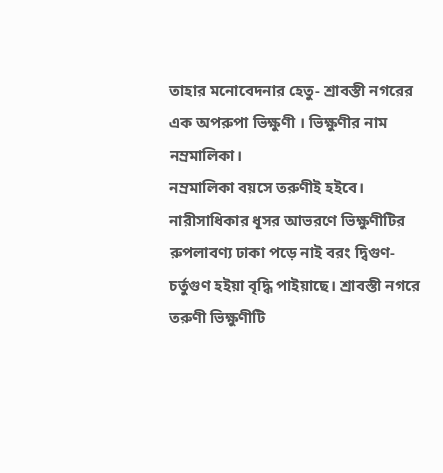তাহার মনোবেদনার হেতু- শ্রাবস্তী নগরের এক অপরুপা ভিক্ষুণী । ভিক্ষুণীর নাম নম্রমালিকা।
নম্রমালিকা বয়সে তরুণীই হইবে। নারীসাধিকার ধূসর আভরণে ভিক্ষুণীটির রুপলাবণ্য ঢাকা পড়ে নাই বরং দ্বিগুণ-চর্তুগুণ হইয়া বৃদ্ধি পাইয়াছে। শ্রাবস্তী নগরে তরুণী ভিক্ষুণীটি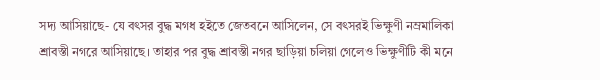সদ্য আসিয়াছে- যে বৎসর বুদ্ধ মগধ হইতে জেতবনে আসিলেন, সে বৎসরই ভিক্ষুণী নম্রমালিকা শ্রাবস্তী নগরে আসিয়াছে। তাহার পর বুদ্ধ শ্রাবস্তী নগর ছাড়িয়া চলিয়া গেলেও ভিক্ষুণীটি কী মনে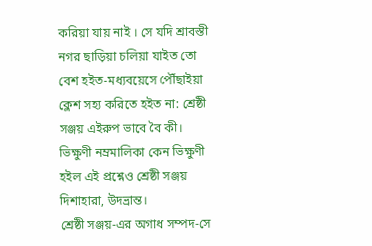করিয়া যায় নাই । সে যদি শ্রাবস্তী নগর ছাড়িয়া চলিয়া যাইত তো বেশ হইত-মধ্যবয়েসে পৌঁছাইয়া ক্লেশ সহ্য করিতে হইত না: শ্রেষ্ঠী সঞ্জয় এইরুপ ভাবে বৈ কী।
ভিক্ষুণী নম্রমালিকা কেন ভিক্ষুণী হইল এই প্রশ্নেও শ্রেষ্ঠী সঞ্জয় দিশাহারা, উদভ্রান্ত।
শ্রেষ্ঠী সঞ্জয়-এর অগাধ সম্পদ-সে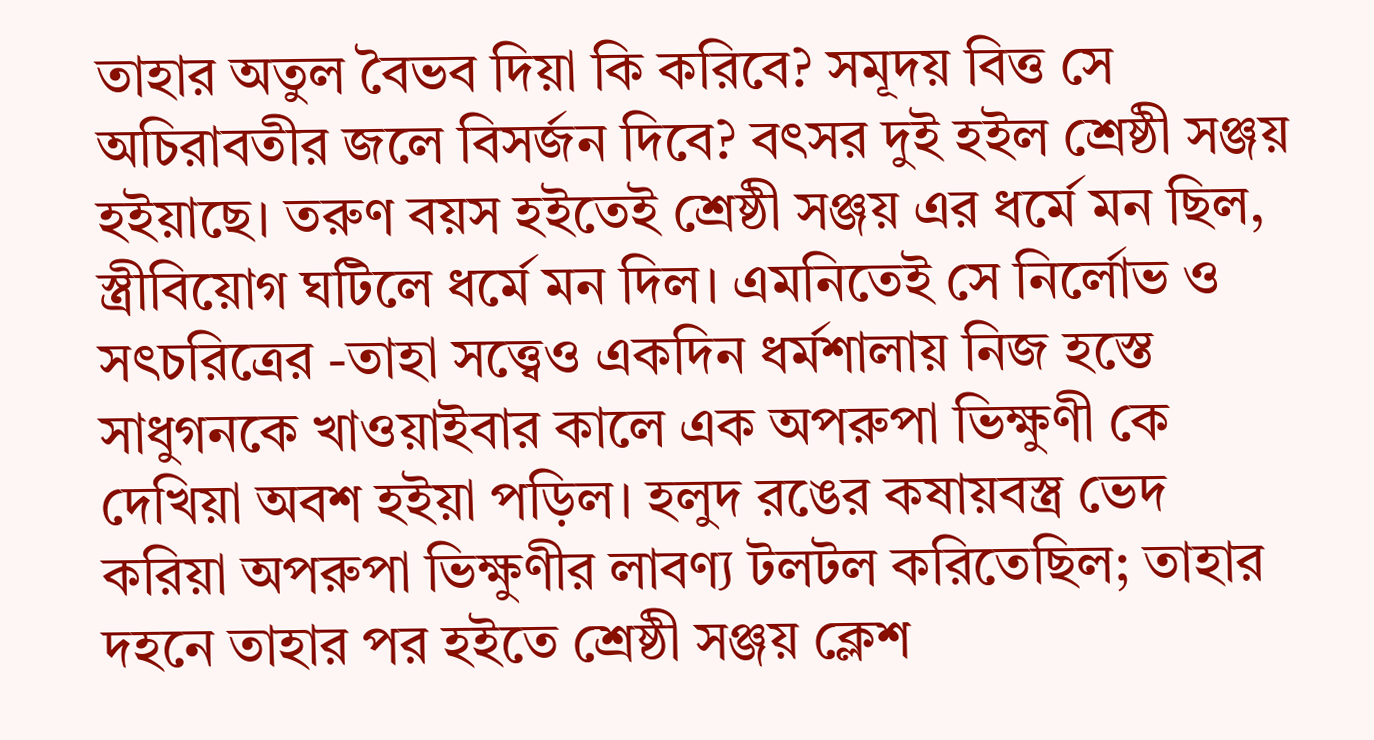তাহার অতুল বৈভব দিয়া কি করিবে? সমূদয় বিত্ত সে অচিরাবতীর জলে বিসর্জন দিবে? বৎসর দুই হইল শ্রেষ্ঠী সঞ্জয় হইয়াছে। তরুণ বয়স হইতেই শ্রেষ্ঠী সঞ্জয় এর ধর্মে মন ছিল, স্ত্রীবিয়োগ ঘটিলে ধর্মে মন দিল। এমনিতেই সে নির্লোভ ও সৎচরিত্রের -তাহা সত্ত্বেও একদিন ধর্মশালায় নিজ হস্তে সাধুগনকে খাওয়াইবার কালে এক অপরুপা ভিক্ষুণী কে দেখিয়া অবশ হইয়া পড়িল। হলুদ রঙের কষায়বস্ত্র ভেদ করিয়া অপরুপা ভিক্ষুণীর লাবণ্য টলটল করিতেছিল; তাহার দহনে তাহার পর হইতে শ্রেষ্ঠী সঞ্জয় ক্লেশ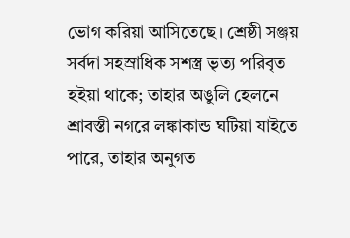ভোগ করিয়া আসিতেছে। শ্রেষ্ঠী সঞ্জয় সর্বদা সহস্রাধিক সশস্ত্র ভৃত্য পরিবৃত হইয়া থাকে; তাহার অঙুলি হেলনে শ্রাবস্তী নগরে লঙ্কাকান্ড ঘটিয়া যাইতে পারে, তাহার অনুগত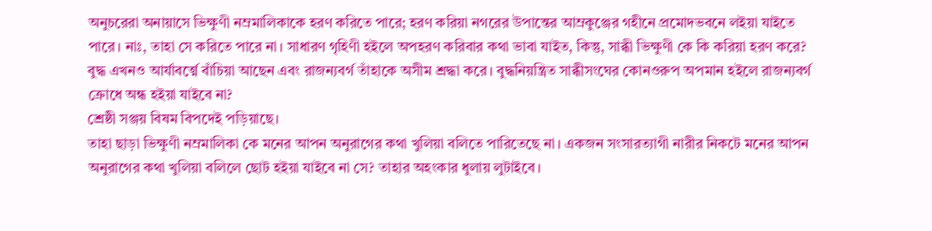অনুচরেরা অনায়াসে ভিক্ষুণী নম্রমালিকাকে হরণ করিতে পারে; হরণ করিয়া নগরের উপান্তের আম্রকুঞ্জের গহীনে প্রমোদভবনে লইয়া যাইতে পারে। নাঃ, তাহা সে করিতে পারে না। সাধারণ গৃহিণী হইলে অপহরণ করিবার কথা ভাবা যাইত, কিন্তু, সাব্ধী ভিক্ষুণী কে কি করিয়া হরণ করে? বুদ্ধ এখনও আর্যাবর্ত্মে বাঁচিয়া আছেন এবং রাজন্যবর্গ তাঁহাকে অসীম শ্রদ্ধা করে। বুদ্ধনিয়ন্ত্রিত সাব্ধীসংঘের কোনওরুপ অপমান হইলে রাজন্যবর্গ ক্রোধে অন্ধ হইয়া যাইবে না?
শ্রেষ্ঠী সঞ্জয় বিষম বিপদেই পড়িয়াছে।
তাহা ছাড়া ভিক্ষুণী নম্রমালিকা কে মনের আপন অনুরাগের কথা খুলিয়া বলিতে পারিতেছে না। একজন সংসারত্যাগী নারীর নিকটে মনের আপন অনুরাগের কথা খুলিয়া বলিলে ছোট হইয়া যাইবে না সে? তাহার অহংকার ধুলায় লুটাইবে।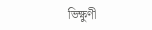ভিক্ষুণী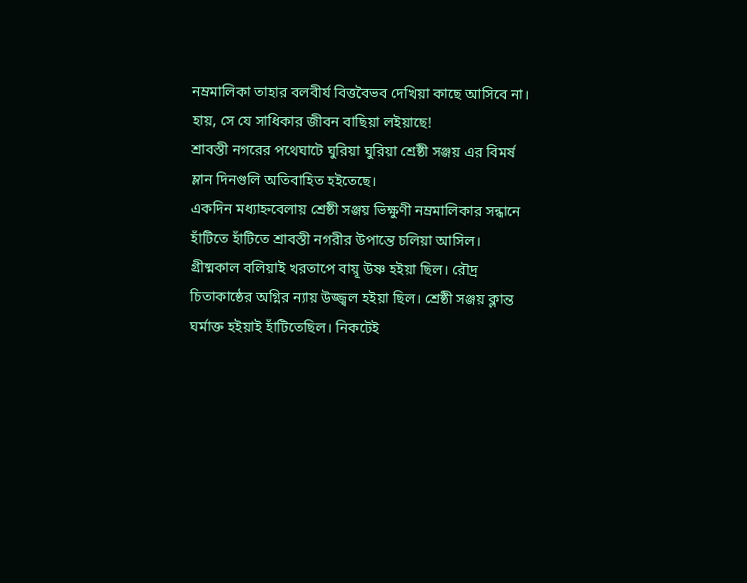নম্রমালিকা তাহার বলবীর্য বিত্তবৈভব দেখিয়া কাছে আসিবে না। হায়, সে যে সাধিকার জীবন বাছিয়া লইয়াছে!
শ্রাবস্তী নগরের পথেঘাটে ঘুরিয়া ঘুরিয়া শ্রেষ্ঠী সঞ্জয় এর বিমর্ষ ম্লান দিনগুলি অতিবাহিত হইতেছে।
একদিন মধ্যাহ্নবেলায় শ্রেষ্ঠী সঞ্জয় ভিক্ষুণী নম্রমালিকার সন্ধানে হাঁটিতে হাঁটিতে শ্রাবস্তী নগরীর উপান্তে চলিয়া আসিল। গ্রীষ্মকাল বলিয়াই খরতাপে বায়ূ উষ্ণ হইয়া ছিল। রৌদ্র চিতাকাষ্ঠের অগ্নির ন্যায় উজ্জ্বল হইয়া ছিল। শ্রেষ্ঠী সঞ্জয় ক্লান্ত ঘর্মাক্ত হইয়াই হাঁটিতেছিল। নিকটেই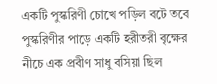একটি পুস্করিণী চোখে পড়িল বটে তবে পুস্করিণীর পাড়ে একটি হরীতরী বৃক্ষের নীচে এক প্রবীণ সাধু বসিয়া ছিল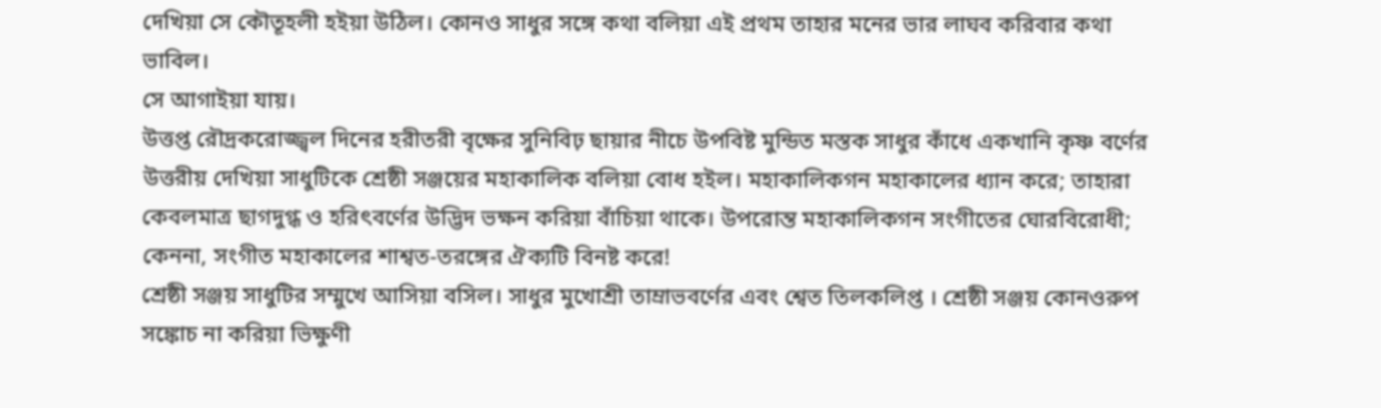দেখিয়া সে কৌতূহলী হইয়া উঠিল। কোনও সাধুর সঙ্গে কথা বলিয়া এই প্রথম তাহার মনের ভার লাঘব করিবার কথা ভাবিল।
সে আগাইয়া যায়।
উত্তপ্ত রৌদ্রকরোজ্জ্বল দিনের হরীতরী বৃক্ষের সুনিবিঢ় ছায়ার নীচে উপবিষ্ট মুন্ডিত মস্তক সাধুর কাঁধে একখানি কৃষ্ণ বর্ণের উত্তরীয় দেখিয়া সাধুটিকে শ্রেষ্ঠী সঞ্জয়ের মহাকালিক বলিয়া বোধ হইল। মহাকালিকগন মহাকালের ধ্যান করে; তাহারা কেবলমাত্র ছাগদুগ্ধ ও হরিৎবর্ণের উদ্ভিদ ভক্ষন করিয়া বাঁচিয়া থাকে। উপরোন্ত মহাকালিকগন সংগীতের ঘোরবিরোধী; কেননা, সংগীত মহাকালের শাশ্বত-তরঙ্গের ঐক্যটি বিনষ্ট করে!
শ্রেষ্ঠী সঞ্জয় সাধুটির সম্মুখে আসিয়া বসিল। সাধুর মুখোশ্রী তাম্রাভবর্ণের এবং শ্বেত তিলকলিপ্ত । শ্রেষ্ঠী সঞ্জয় কোনওরুপ সঙ্কোচ না করিয়া ভিক্ষুণী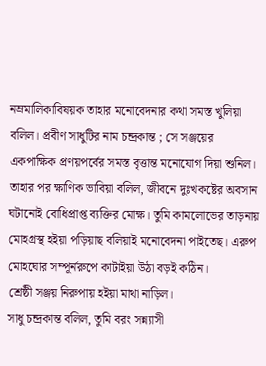নম্রমালিকাবিষয়ক তাহার মনোবেদনার কথা সমস্ত খুলিয়া বলিল। প্রবীণ সাধুটির নাম চন্দ্রকান্ত ; সে সঞ্জয়ের একপাক্ষিক প্রণয়পর্বের সমস্ত বৃত্তান্ত মনোযোগ দিয়া শুনিল। তাহার পর ক্ষাণিক ভাবিয়া বলিল, জীবনে দুঃখকষ্টের অবসান ঘটানোই বোধিপ্রাপ্ত ব্যক্তির মোক্ষ। তুমি কামলোভের তাড়নায় মোহগ্রস্থ হইয়া পড়িয়াছ বলিয়াই মনোবেদনা পাইতেছ। এরুপ মোহঘোর সম্পূর্নরুপে কাটাইয়া উঠা বড়ই কঠিন।
শ্রেষ্ঠী সঞ্জয় নিরুপায় হইয়া মাথা নাড়িল।
সাধু চন্দ্রকান্ত বলিল, তুমি বরং সন্ন্যাসী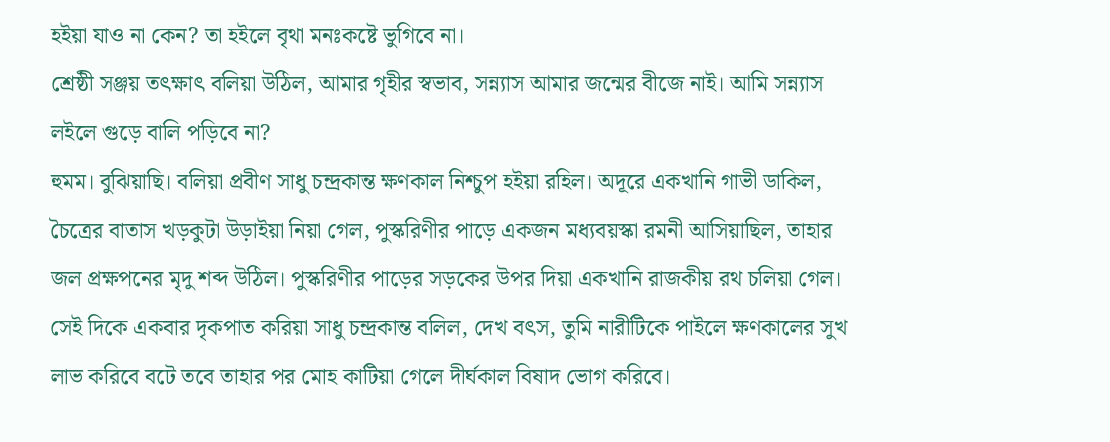হইয়া যাও না কেন? তা হইলে বৃথা মনঃকষ্টে ভুগিবে না।
শ্রেষ্ঠী সঞ্জয় তৎক্ষাৎ বলিয়া উঠিল, আমার গৃহীর স্বভাব, সন্ন্যাস আমার জন্মের বীজে নাই। আমি সন্ন্যাস লইলে গুড়ে বালি পড়িবে না?
হুমম। বুঝিয়াছি। বলিয়া প্রবীণ সাধু চন্দ্রকান্ত ক্ষণকাল নিশ্চুপ হইয়া রহিল। অদূরে একখানি গাভী ডাকিল, চৈত্রের বাতাস খড়কুটা উড়াইয়া নিয়া গেল, পুস্করিণীর পাড়ে একজন মধ্যবয়স্কা রমনী আসিয়াছিল, তাহার জল প্রক্ষপনের মৃদু শব্দ উঠিল। পুস্করিণীর পাড়ের সড়কের উপর দিয়া একখানি রাজকীয় রথ চলিয়া গেল। সেই দিকে একবার দৃকপাত করিয়া সাধু চন্দ্রকান্ত বলিল, দেখ বৎস, তুমি নারীটিকে পাইলে ক্ষণকালের সুখ লাভ করিবে বটে তবে তাহার পর মোহ কাটিয়া গেলে দীর্ঘকাল বিষাদ ভোগ করিবে।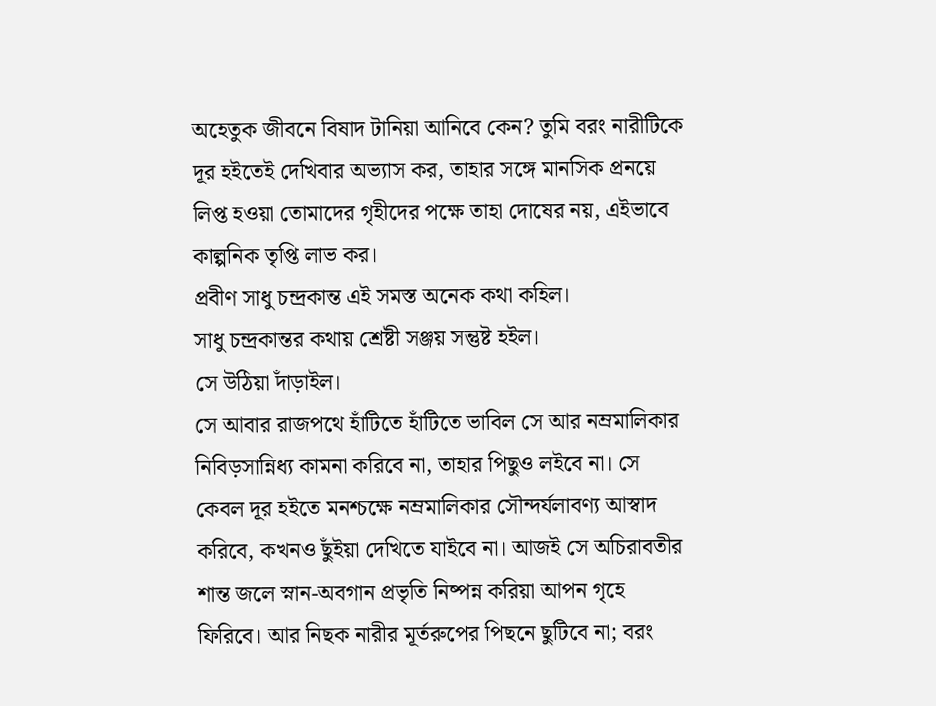অহেতুক জীবনে বিষাদ টানিয়া আনিবে কেন? তুমি বরং নারীটিকে দূর হইতেই দেখিবার অভ্যাস কর, তাহার সঙ্গে মানসিক প্রনয়ে লিপ্ত হওয়া তোমাদের গৃহীদের পক্ষে তাহা দোষের নয়, এইভাবে কাল্পনিক তৃপ্তি লাভ কর।
প্রবীণ সাধু চন্দ্রকান্ত এই সমস্ত অনেক কথা কহিল।
সাধু চন্দ্রকান্তর কথায় শ্রেষ্টী সঞ্জয় সন্তুষ্ট হইল।
সে উঠিয়া দাঁড়াইল।
সে আবার রাজপথে হাঁটিতে হাঁটিতে ভাবিল সে আর নম্রমালিকার নিবিড়সান্নিধ্য কামনা করিবে না, তাহার পিছুও লইবে না। সে কেবল দূর হইতে মনশ্চক্ষে নম্রমালিকার সৌন্দর্যলাবণ্য আস্বাদ করিবে, কখনও ছুঁইয়া দেখিতে যাইবে না। আজই সে অচিরাবতীর শান্ত জলে স্নান-অবগান প্রভৃতি নিষ্পন্ন করিয়া আপন গৃহে ফিরিবে। আর নিছক নারীর মূর্তরুপের পিছনে ছুটিবে না; বরং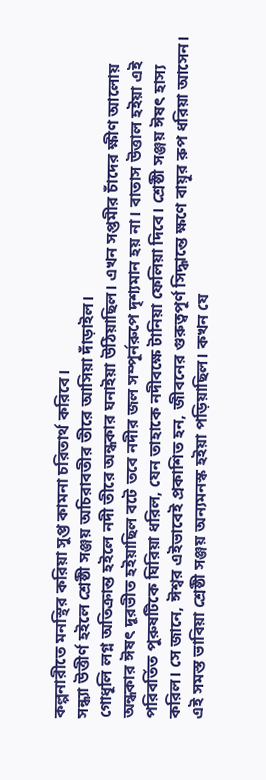কল্পনারীতে মনস্থির করিয়া সুপ্ত কামনা চরিতার্থ করিবে।
সন্ধ্যা উত্তীর্ণ হইলে শ্রেষ্ঠী সঞ্জয় অচিরাবতীর তীরে আসিয়া দাঁড়াইল।
গোধূলি লগ্ন অতিক্রান্ত হইলে নদী তীরে অন্ধকার ঘনাইয়া উঠিয়াছিল। এখন সপ্তমীর চাঁদের ক্ষীণ আলোয় অন্ধকার ঈষৎ দূরভীত হইয়াছিল বটে তবে নদীর জল সম্পূর্নরুপে দৃশ্যমান হয় না। বাতাস উত্তাল হইয়া এই পরিবর্তিত পুরুষটিকে ঘিরিয়া ধরিল, যেন তাহাকে নদীবক্ষে টানিয়া ফেলিয়া দিবে। শ্রেষ্ঠী সঞ্জয় ঈষৎ হাস্য করিল। সে জানে, ঈশ্বর এইভাবেই প্রকাশিত হন, জীবনের গুরুত্বপূর্ণ সিদ্ধান্তে ক্ষণে বায়ূর রুপ ধরিয়া আসেন। এই সমস্ত ভাবিয়া শ্রেষ্ঠী সঞ্জয় অন্যমনস্ক হইয়া পড়িয়াছিল। কখন যে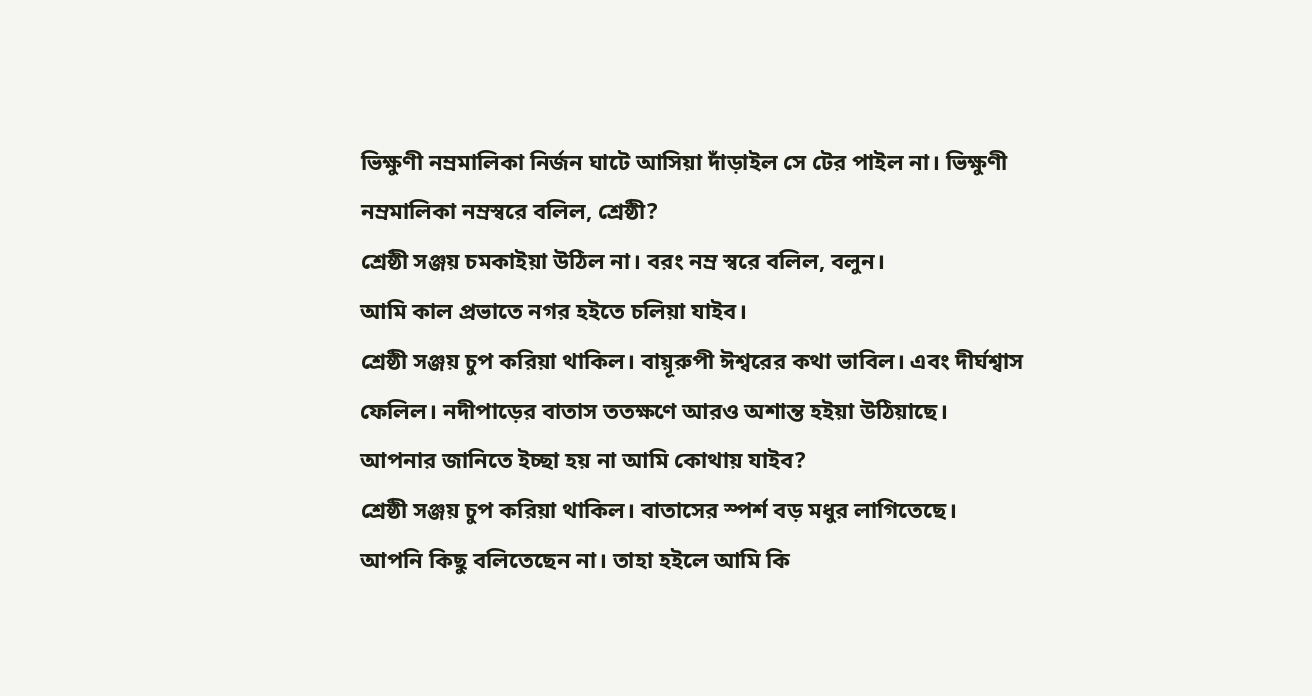ভিক্ষুণী নম্রমালিকা নির্জন ঘাটে আসিয়া দাঁড়াইল সে টের পাইল না। ভিক্ষুণী নম্রমালিকা নম্রস্বরে বলিল, শ্রেষ্ঠী?
শ্রেষ্ঠী সঞ্জয় চমকাইয়া উঠিল না। বরং নম্র স্বরে বলিল, বলুন।
আমি কাল প্রভাতে নগর হইতে চলিয়া যাইব।
শ্রেষ্ঠী সঞ্জয় চুপ করিয়া থাকিল। বায়ূরুপী ঈশ্বরের কথা ভাবিল। এবং দীর্ঘশ্বাস ফেলিল। নদীপাড়ের বাতাস ততক্ষণে আরও অশান্ত হইয়া উঠিয়াছে।
আপনার জানিতে ইচ্ছা হয় না আমি কোথায় যাইব?
শ্রেষ্ঠী সঞ্জয় চুপ করিয়া থাকিল। বাতাসের স্পর্শ বড় মধুর লাগিতেছে।
আপনি কিছু বলিতেছেন না। তাহা হইলে আমি কি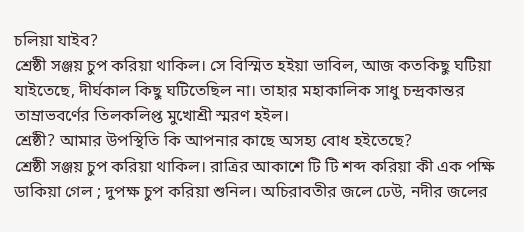চলিয়া যাইব?
শ্রেষ্ঠী সঞ্জয় চুপ করিয়া থাকিল। সে বিস্মিত হইয়া ভাবিল, আজ কতকিছু ঘটিয়া যাইতেছে, দীর্ঘকাল কিছু ঘটিতেছিল না। তাহার মহাকালিক সাধু চন্দ্রকান্তর তাম্রাভবর্ণের তিলকলিপ্ত মুখোশ্রী স্মরণ হইল।
শ্রেষ্ঠী? আমার উপস্থিতি কি আপনার কাছে অসহ্য বোধ হইতেছে?
শ্রেষ্ঠী সঞ্জয় চুপ করিয়া থাকিল। রাত্রির আকাশে টি টি শব্দ করিয়া কী এক পক্ষি ডাকিয়া গেল ; দুপক্ষ চুপ করিয়া শুনিল। অচিরাবতীর জলে ঢেউ, নদীর জলের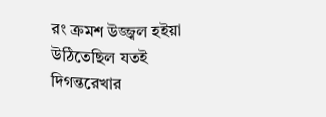রং ক্রমশ উজ্জ্বল হইয়া উঠিতেছিল যতই দিগন্তরেখার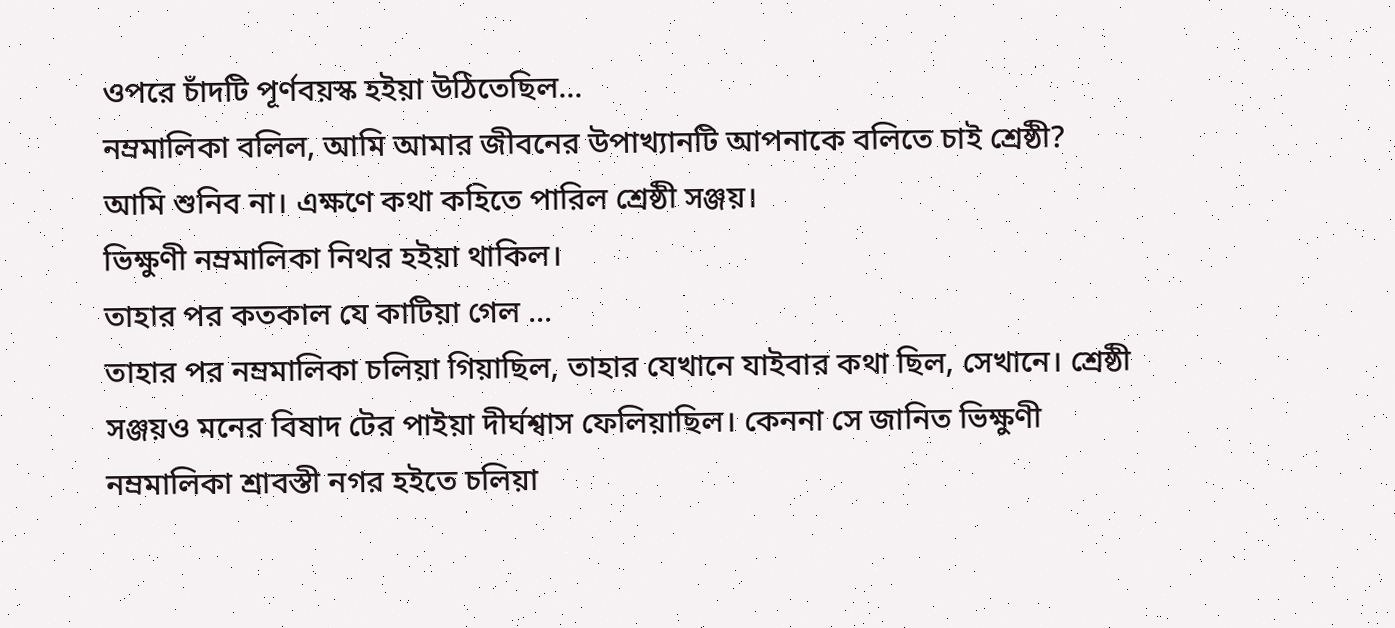ওপরে চাঁদটি পূর্ণবয়স্ক হইয়া উঠিতেছিল...
নম্রমালিকা বলিল, আমি আমার জীবনের উপাখ্যানটি আপনাকে বলিতে চাই শ্রেষ্ঠী?
আমি শুনিব না। এক্ষণে কথা কহিতে পারিল শ্রেষ্ঠী সঞ্জয়।
ভিক্ষুণী নম্রমালিকা নিথর হইয়া থাকিল।
তাহার পর কতকাল যে কাটিয়া গেল ...
তাহার পর নম্রমালিকা চলিয়া গিয়াছিল, তাহার যেখানে যাইবার কথা ছিল, সেখানে। শ্রেষ্ঠী সঞ্জয়ও মনের বিষাদ টের পাইয়া দীর্ঘশ্বাস ফেলিয়াছিল। কেননা সে জানিত ভিক্ষুণী নম্রমালিকা শ্রাবস্তী নগর হইতে চলিয়া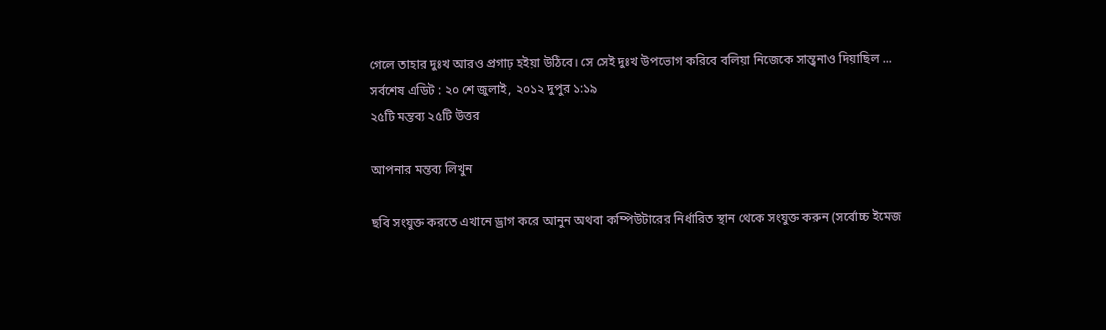গেলে তাহার দুঃখ আরও প্রগাঢ় হইয়া উঠিবে। সে সেই দুঃখ উপভোগ করিবে বলিয়া নিজেকে সান্ত্বনাও দিয়াছিল ...
সর্বশেষ এডিট : ২০ শে জুলাই, ২০১২ দুপুর ১:১৯
২৫টি মন্তব্য ২৫টি উত্তর

আপনার মন্তব্য লিখুন

ছবি সংযুক্ত করতে এখানে ড্রাগ করে আনুন অথবা কম্পিউটারের নির্ধারিত স্থান থেকে সংযুক্ত করুন (সর্বোচ্চ ইমেজ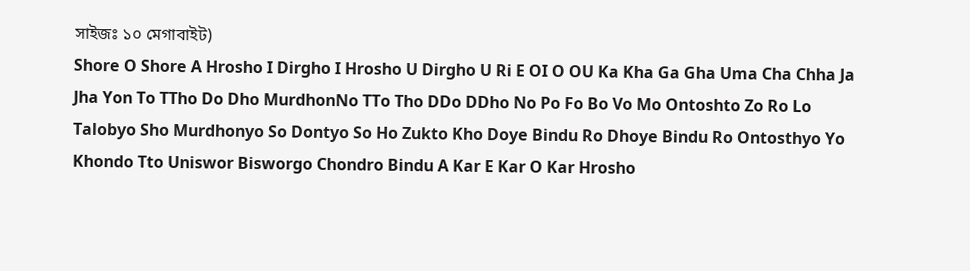সাইজঃ ১০ মেগাবাইট)
Shore O Shore A Hrosho I Dirgho I Hrosho U Dirgho U Ri E OI O OU Ka Kha Ga Gha Uma Cha Chha Ja Jha Yon To TTho Do Dho MurdhonNo TTo Tho DDo DDho No Po Fo Bo Vo Mo Ontoshto Zo Ro Lo Talobyo Sho Murdhonyo So Dontyo So Ho Zukto Kho Doye Bindu Ro Dhoye Bindu Ro Ontosthyo Yo Khondo Tto Uniswor Bisworgo Chondro Bindu A Kar E Kar O Kar Hrosho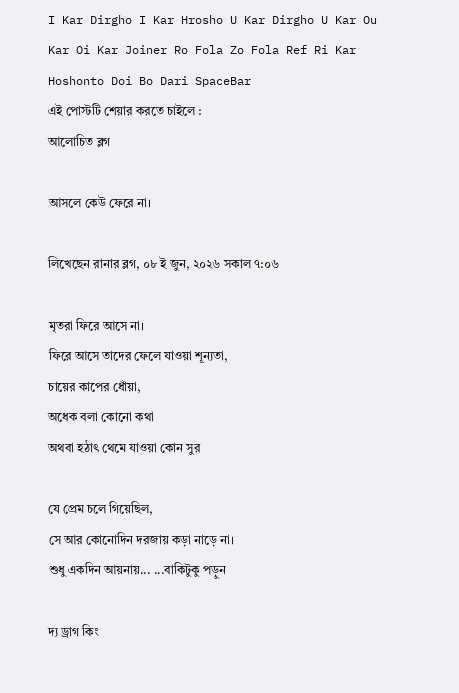I Kar Dirgho I Kar Hrosho U Kar Dirgho U Kar Ou Kar Oi Kar Joiner Ro Fola Zo Fola Ref Ri Kar Hoshonto Doi Bo Dari SpaceBar
এই পোস্টটি শেয়ার করতে চাইলে :
আলোচিত ব্লগ

আসলে কেউ ফেরে না।

লিখেছেন রানার ব্লগ, ০৮ ই জুন, ২০২৬ সকাল ৭:০৬

মৃতরা ফিরে আসে না।
ফিরে আসে তাদের ফেলে যাওয়া শূন্যতা,
চায়ের কাপের ধোঁয়া,
অধেক বলা কোনো কথা
অথবা হঠাৎ থেমে যাওয়া কোন সুর

যে প্রেম চলে গিয়েছিল,
সে আর কোনোদিন দরজায় কড়া নাড়ে না।
শুধু একদিন আয়নায়... ...বাকিটুকু পড়ুন

দ্য ড্রাগ কিং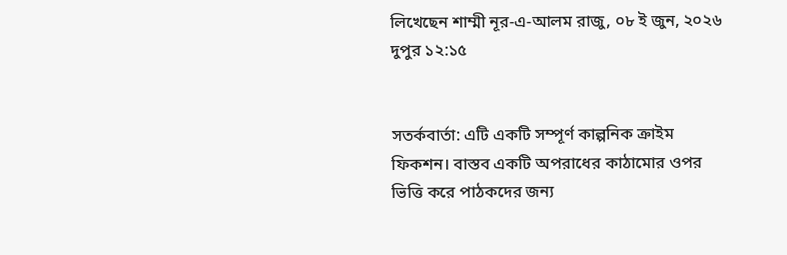লিখেছেন শাম্মী নূর-এ-আলম রাজু, ০৮ ই জুন, ২০২৬ দুপুর ১২:১৫


সতর্কবার্তা: এটি একটি সম্পূর্ণ কাল্পনিক ক্রাইম ফিকশন। বাস্তব একটি অপরাধের কাঠামোর ওপর ভিত্তি করে পাঠকদের জন্য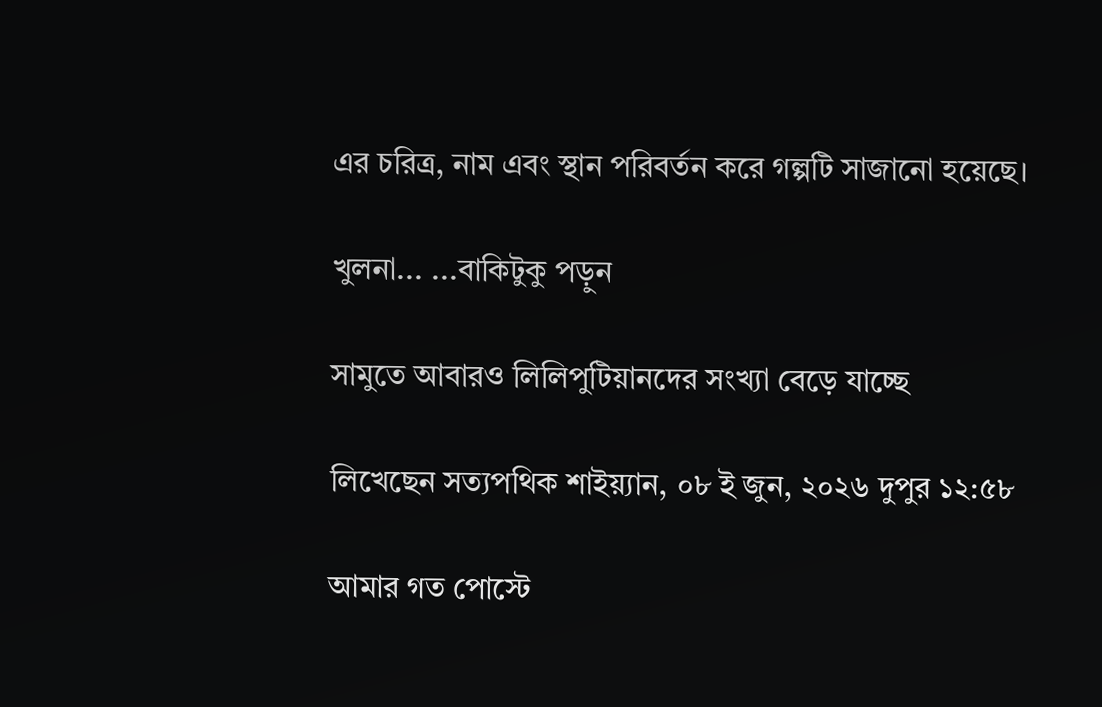এর চরিত্র, নাম এবং স্থান পরিবর্তন করে গল্পটি সাজানো হয়েছে।

খুলনা... ...বাকিটুকু পড়ুন

সামুতে আবারও লিলিপুটিয়ানদের সংখ্যা বেড়ে যাচ্ছে

লিখেছেন সত্যপথিক শাইয়্যান, ০৮ ই জুন, ২০২৬ দুপুর ১২:৫৮

আমার গত পোস্টে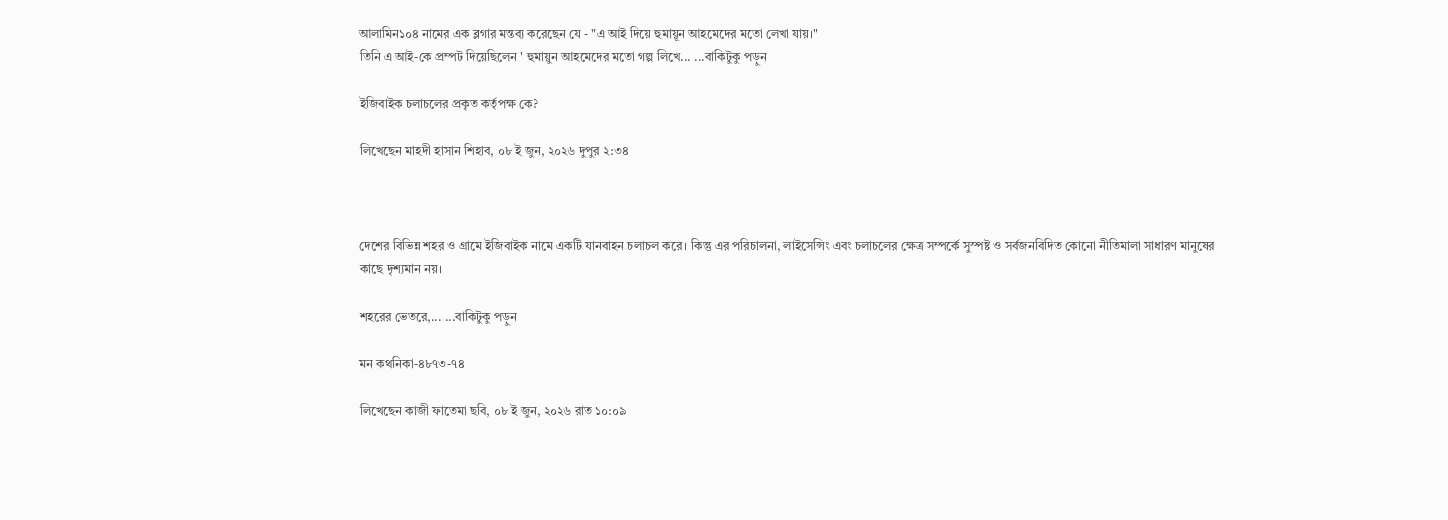আলামিন১০৪ নামের এক ব্লগার মন্তব্য করেছেন যে - "এ আই দিয়ে হুমায়ূন আহমেদের মতো লেখা যায়।"
তিনি এ আই-কে প্রম্পট দিয়েছিলেন ' হুমায়ুন আহমেদের মতো গল্প লিখে... ...বাকিটুকু পড়ুন

ইজিবাইক চলাচলের প্রকৃত কর্তৃপক্ষ কে?

লিখেছেন মাহদী হাসান শিহাব, ০৮ ই জুন, ২০২৬ দুপুর ২:৩৪



দেশের বিভিন্ন শহর ও গ্রামে ইজিবাইক নামে একটি যানবাহন চলাচল করে। কিন্তু এর পরিচালনা, লাইসেন্সিং এবং চলাচলের ক্ষেত্র সম্পর্কে সুস্পষ্ট ও সর্বজনবিদিত কোনো নীতিমালা সাধারণ মানুষের কাছে দৃশ্যমান নয়।

শহরের ভেতরে,... ...বাকিটুকু পড়ুন

মন কথনিকা-৪৮৭৩-৭৪

লিখেছেন কাজী ফাতেমা ছবি, ০৮ ই জুন, ২০২৬ রাত ১০:০৯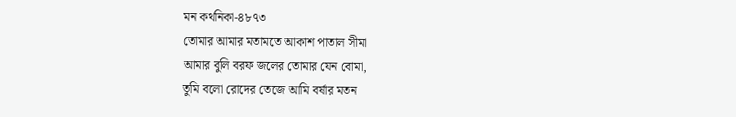মন কথনিকা-৪৮৭৩
তোমার আমার মতামতে আকাশ পাতাল সীমা
আমার বুলি বরফ জলের তোমার যেন বোমা,
তুমি বলো রোদের তেজে আমি বর্ষার মতন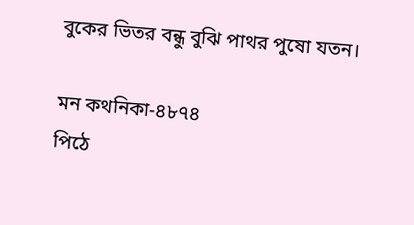বুকের ভিতর বন্ধু বুঝি পাথর পুষো যতন।

মন কথনিকা-৪৮৭৪
পিঠে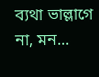ব্যথা ভাল্লাগে না, মন...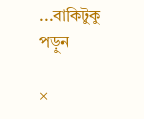...বাকিটুকু পড়ুন

×